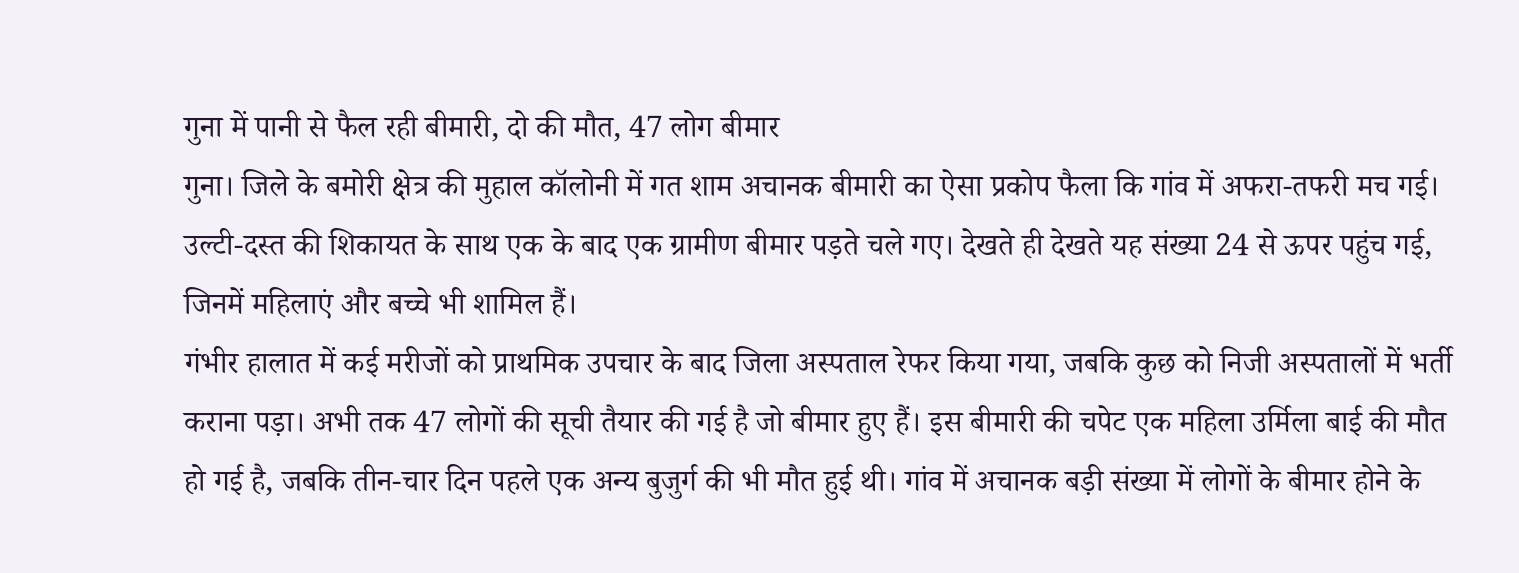गुना में पानी से फैल रही बीमारी, दो की मौत, 47 लोग बीमार
गुना। जिले के बमोरी क्षेत्र की मुहाल कॉलोनी में गत शाम अचानक बीमारी का ऐसा प्रकोप फैला कि गांव में अफरा-तफरी मच गई। उल्टी-दस्त की शिकायत के साथ एक के बाद एक ग्रामीण बीमार पड़ते चले गए। देखते ही देखते यह संख्या 24 से ऊपर पहुंच गई, जिनमें महिलाएं और बच्चे भी शामिल हैं।
गंभीर हालात में कई मरीजों को प्राथमिक उपचार के बाद जिला अस्पताल रेफर किया गया, जबकि कुछ को निजी अस्पतालों में भर्ती कराना पड़ा। अभी तक 47 लोगों की सूची तैयार की गई है जो बीमार हुए हैं। इस बीमारी की चपेट एक महिला उर्मिला बाई की मौत हो गई है, जबकि तीन-चार दिन पहले एक अन्य बुजुर्ग की भी मौत हुई थी। गांव में अचानक बड़ी संख्या में लोगों के बीमार होने के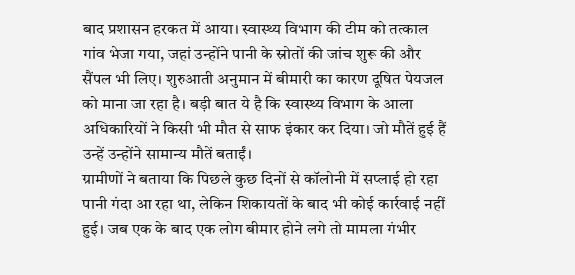बाद प्रशासन हरकत में आया। स्वास्थ्य विभाग की टीम को तत्काल गांव भेजा गया, जहां उन्होंने पानी के स्रोतों की जांच शुरू की और सैंपल भी लिए। शुरुआती अनुमान में बीमारी का कारण दूषित पेयजल को माना जा रहा है। बड़ी बात ये है कि स्वास्थ्य विभाग के आला अधिकारियों ने किसी भी मौत से साफ इंकार कर दिया। जो मौतें हुई हैं उन्हें उन्होंने सामान्य मौतें बताईं।
ग्रामीणों ने बताया कि पिछले कुछ दिनों से कॉलोनी में सप्लाई हो रहा पानी गंदा आ रहा था, लेकिन शिकायतों के बाद भी कोई कार्रवाई नहीं हुई। जब एक के बाद एक लोग बीमार होने लगे तो मामला गंभीर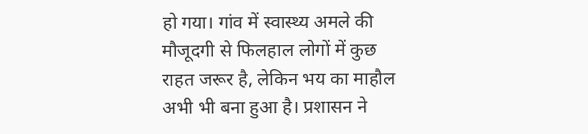हो गया। गांव में स्वास्थ्य अमले की मौजूदगी से फिलहाल लोगों में कुछ राहत जरूर है, लेकिन भय का माहौल अभी भी बना हुआ है। प्रशासन ने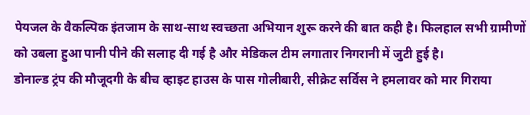पेयजल के वैकल्पिक इंतजाम के साथ-साथ स्वच्छता अभियान शुरू करने की बात कही है। फिलहाल सभी ग्रामीणों को उबला हुआ पानी पीने की सलाह दी गई है और मेडिकल टीम लगातार निगरानी में जुटी हुई है।
डोनाल्ड ट्रंप की मौजूदगी के बीच व्हाइट हाउस के पास गोलीबारी, सीक्रेट सर्विस ने हमलावर को मार गिराया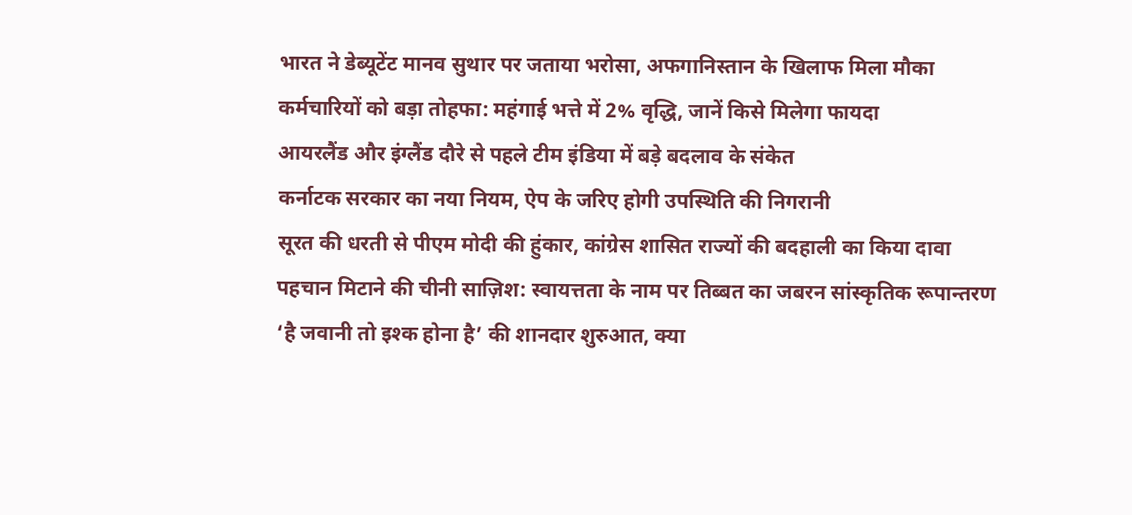भारत ने डेब्यूटेंट मानव सुथार पर जताया भरोसा, अफगानिस्तान के खिलाफ मिला मौका
कर्मचारियों को बड़ा तोहफा: महंगाई भत्ते में 2% वृद्धि, जानें किसे मिलेगा फायदा
आयरलैंड और इंग्लैंड दौरे से पहले टीम इंडिया में बड़े बदलाव के संकेत
कर्नाटक सरकार का नया नियम, ऐप के जरिए होगी उपस्थिति की निगरानी
सूरत की धरती से पीएम मोदी की हुंकार, कांग्रेस शासित राज्यों की बदहाली का किया दावा
पहचान मिटाने की चीनी साज़िश: स्वायत्तता के नाम पर तिब्बत का जबरन सांस्कृतिक रूपान्तरण
‘है जवानी तो इश्क होना है’ की शानदार शुरुआत, क्या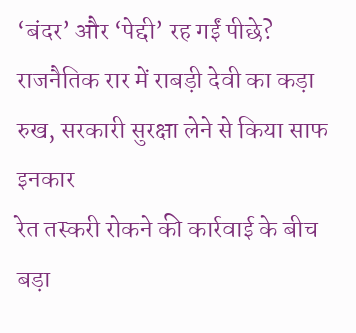‘बंदर’ और ‘पेद्दी’ रह गईं पीछे?
राजनैतिक रार में राबड़ी देवी का कड़ा रुख, सरकारी सुरक्षा लेने से किया साफ इनकार
रेत तस्करी रोकने की कार्रवाई के बीच बड़ा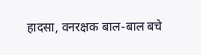हादसा, वनरक्षक बाल-बाल बचे